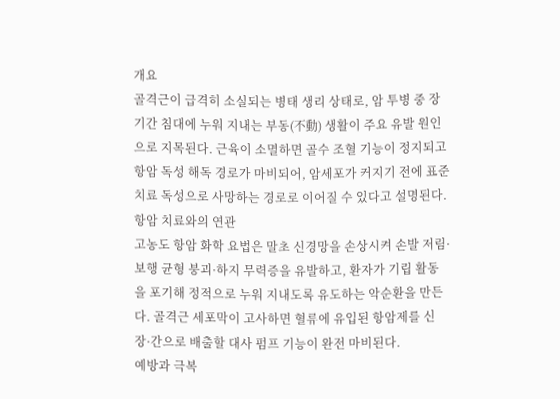개요
골격근이 급격히 소실되는 병태 생리 상태로, 암 투병 중 장기간 침대에 누워 지내는 부동(不動) 생활이 주요 유발 원인으로 지목된다. 근육이 소멸하면 골수 조혈 기능이 정지되고 항암 독성 해독 경로가 마비되어, 암세포가 커지기 전에 표준 치료 독성으로 사망하는 경로로 이어질 수 있다고 설명된다.
항암 치료와의 연관
고농도 항암 화학 요법은 말초 신경망을 손상시켜 손발 저림·보행 균형 붕괴·하지 무력증을 유발하고, 환자가 기립 활동을 포기해 정적으로 누워 지내도록 유도하는 악순환을 만든다. 골격근 세포막이 고사하면 혈류에 유입된 항암제를 신장·간으로 배출할 대사 펌프 기능이 완전 마비된다.
예방과 극복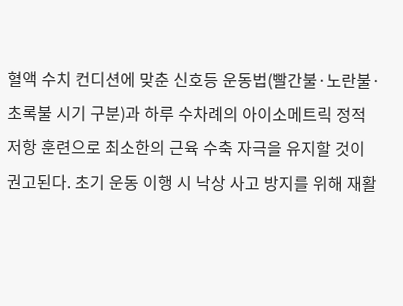혈액 수치 컨디션에 맞춘 신호등 운동법(빨간불·노란불·초록불 시기 구분)과 하루 수차례의 아이소메트릭 정적 저항 훈련으로 최소한의 근육 수축 자극을 유지할 것이 권고된다. 초기 운동 이행 시 낙상 사고 방지를 위해 재활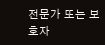전문가 또는 보호자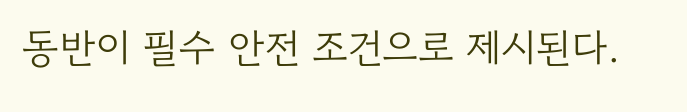동반이 필수 안전 조건으로 제시된다.